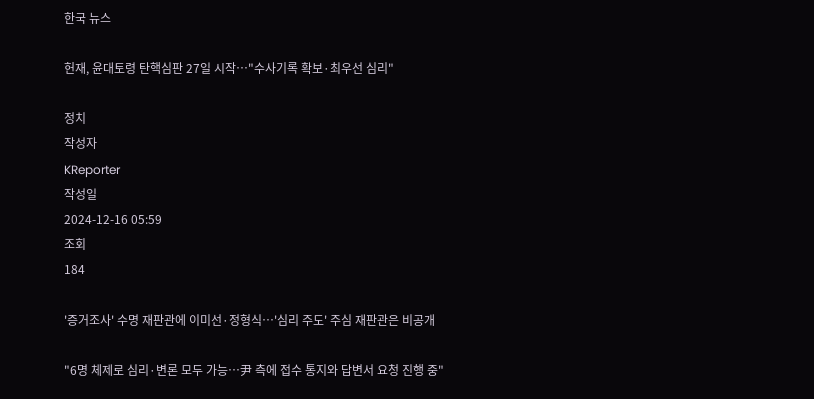한국 뉴스

헌재, 윤대토령 탄핵심판 27일 시작…"수사기록 확보·최우선 심리"

정치
작성자
KReporter
작성일
2024-12-16 05:59
조회
184

'증거조사' 수명 재판관에 이미선·정형식…'심리 주도' 주심 재판관은 비공개

"6명 체제로 심리·변론 모두 가능…尹 측에 접수 통지와 답변서 요청 진행 중"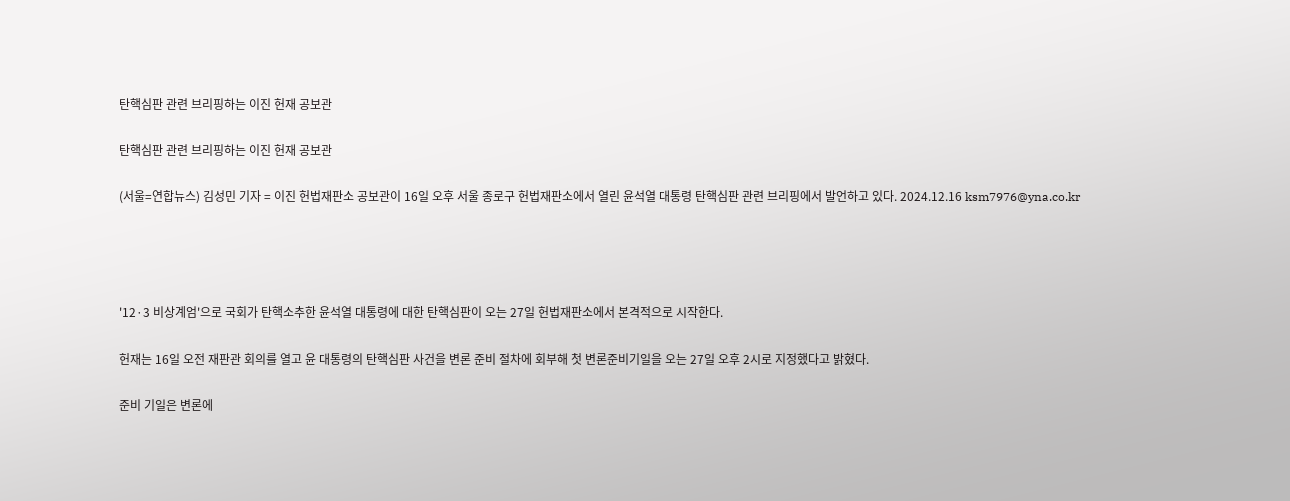탄핵심판 관련 브리핑하는 이진 헌재 공보관

탄핵심판 관련 브리핑하는 이진 헌재 공보관

(서울=연합뉴스) 김성민 기자 = 이진 헌법재판소 공보관이 16일 오후 서울 종로구 헌법재판소에서 열린 윤석열 대통령 탄핵심판 관련 브리핑에서 발언하고 있다. 2024.12.16 ksm7976@yna.co.kr




'12·3 비상계엄'으로 국회가 탄핵소추한 윤석열 대통령에 대한 탄핵심판이 오는 27일 헌법재판소에서 본격적으로 시작한다.

헌재는 16일 오전 재판관 회의를 열고 윤 대통령의 탄핵심판 사건을 변론 준비 절차에 회부해 첫 변론준비기일을 오는 27일 오후 2시로 지정했다고 밝혔다.

준비 기일은 변론에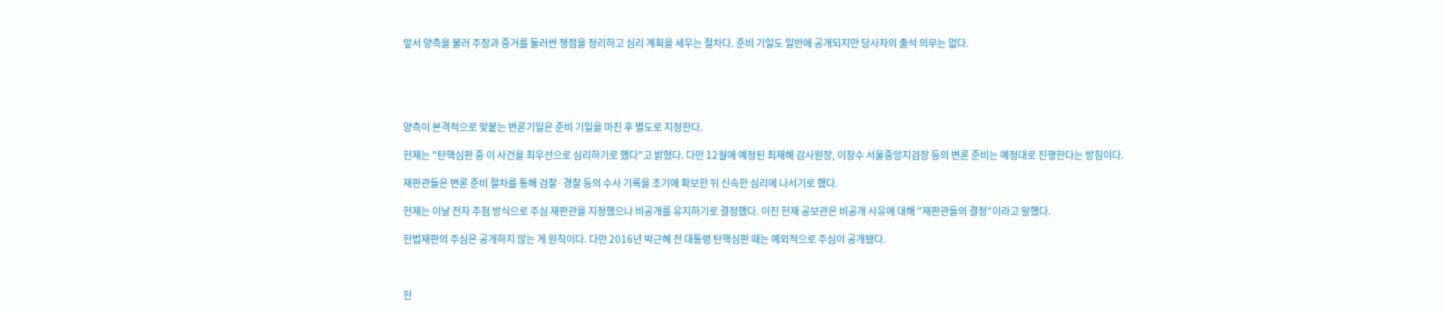앞서 양측을 불러 주장과 증거를 둘러싼 쟁점을 정리하고 심리 계획을 세우는 절차다. 준비 기일도 일반에 공개되지만 당사자의 출석 의무는 없다.





양측이 본격적으로 맞붙는 변론기일은 준비 기일을 마친 후 별도로 지정한다.

헌재는 "탄핵심판 중 이 사건을 최우선으로 심리하기로 했다"고 밝혔다. 다만 12월에 예정된 최재해 감사원장, 이창수 서울중앙지검장 등의 변론 준비는 예정대로 진행한다는 방침이다.

재판관들은 변론 준비 절차를 통해 검찰·경찰 등의 수사 기록을 조기에 확보한 뒤 신속한 심리에 나서기로 했다.

헌재는 이날 전자 추첨 방식으로 주심 재판관을 지정했으나 비공개를 유지하기로 결정했다. 이진 헌재 공보관은 비공개 사유에 대해 "재판관들의 결정"이라고 말했다.

헌법재판의 주심은 공개하지 않는 게 원칙이다. 다만 2016년 박근혜 전 대통령 탄핵심판 때는 예외적으로 주심이 공개됐다.



헌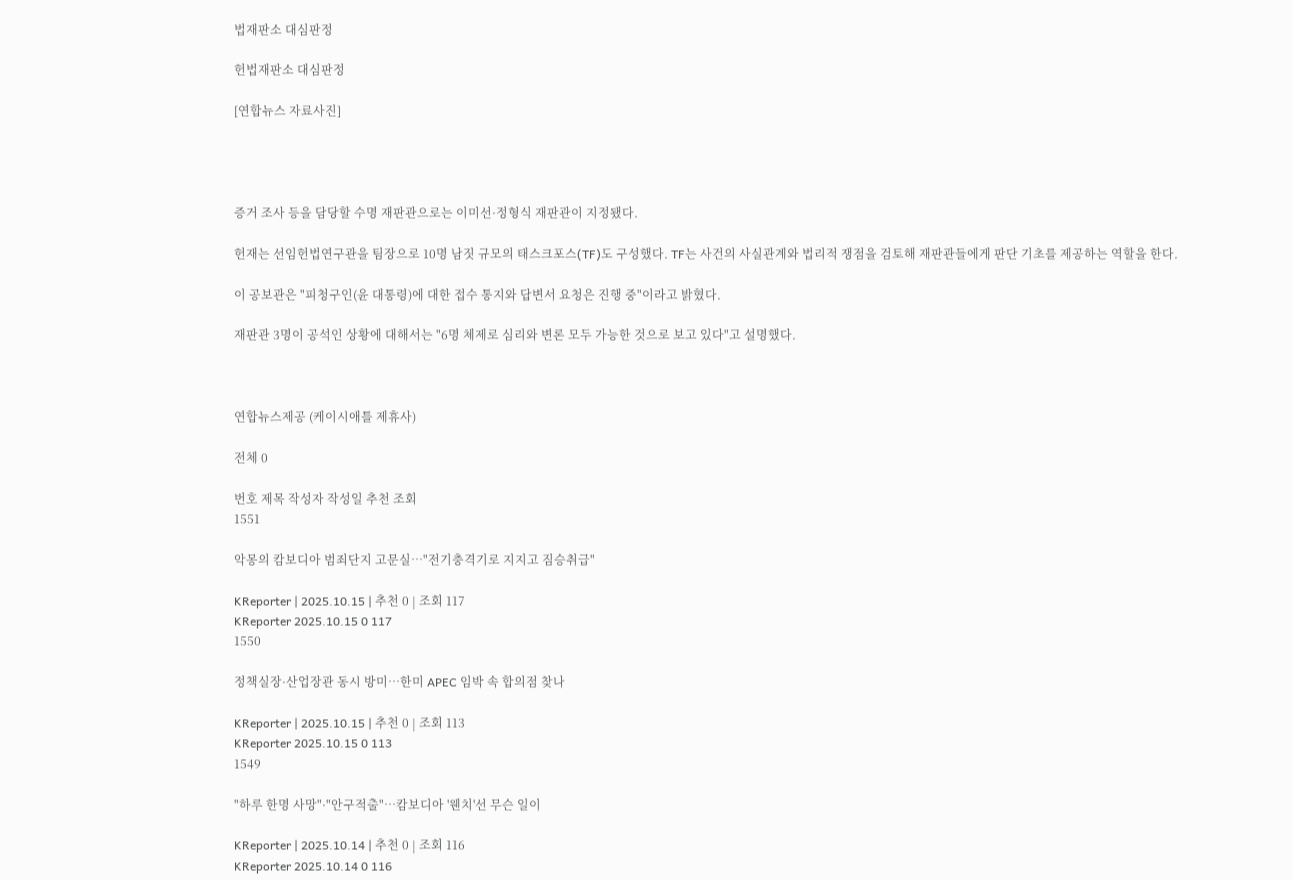법재판소 대심판정

헌법재판소 대심판정

[연합뉴스 자료사진]




증거 조사 등을 담당할 수명 재판관으로는 이미선·정형식 재판관이 지정됐다.

헌재는 선임헌법연구관을 팀장으로 10명 남짓 규모의 태스크포스(TF)도 구성했다. TF는 사건의 사실관계와 법리적 쟁점을 검토해 재판관들에게 판단 기초를 제공하는 역할을 한다.

이 공보관은 "피청구인(윤 대통령)에 대한 접수 통지와 답변서 요청은 진행 중"이라고 밝혔다.

재판관 3명이 공석인 상황에 대해서는 "6명 체제로 심리와 변론 모두 가능한 것으로 보고 있다"고 설명했다.



연합뉴스제공 (케이시애틀 제휴사)

전체 0

번호 제목 작성자 작성일 추천 조회
1551

악몽의 캄보디아 범죄단지 고문실…"전기충격기로 지지고 짐승취급"

KReporter | 2025.10.15 | 추천 0 | 조회 117
KReporter 2025.10.15 0 117
1550

정책실장·산업장관 동시 방미…한미 APEC 임박 속 합의점 찾나

KReporter | 2025.10.15 | 추천 0 | 조회 113
KReporter 2025.10.15 0 113
1549

"하루 한명 사망"·"안구적출"…캄보디아 '웬치'선 무슨 일이

KReporter | 2025.10.14 | 추천 0 | 조회 116
KReporter 2025.10.14 0 116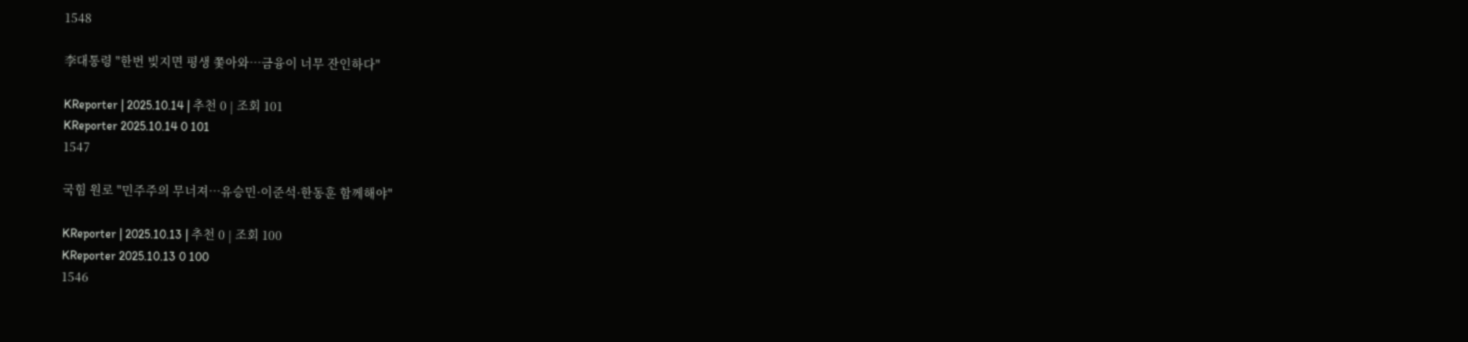1548

李대통령 "한번 빚지면 평생 쫓아와…금융이 너무 잔인하다"

KReporter | 2025.10.14 | 추천 0 | 조회 101
KReporter 2025.10.14 0 101
1547

국힘 원로 "민주주의 무너져…유승민·이준석·한동훈 함께해야"

KReporter | 2025.10.13 | 추천 0 | 조회 100
KReporter 2025.10.13 0 100
1546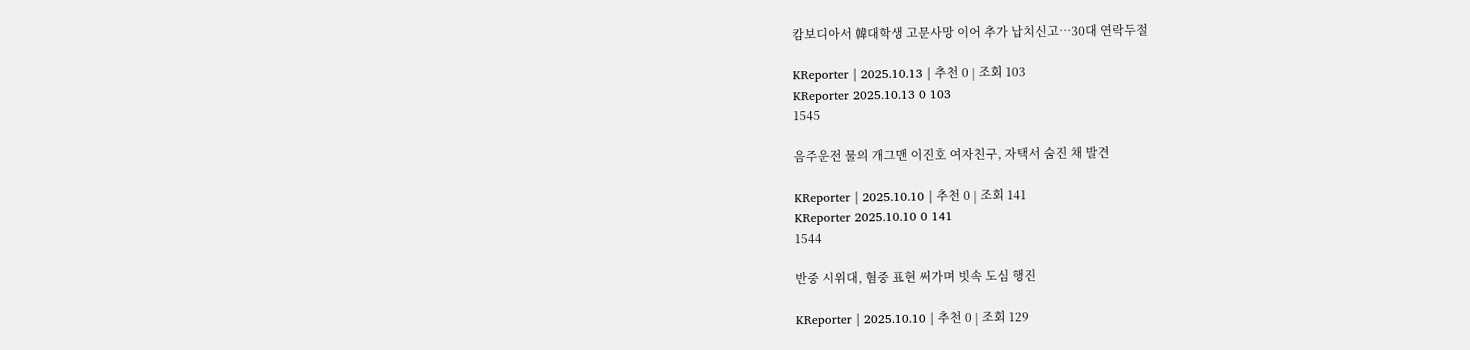캄보디아서 韓대학생 고문사망 이어 추가 납치신고…30대 연락두절

KReporter | 2025.10.13 | 추천 0 | 조회 103
KReporter 2025.10.13 0 103
1545

음주운전 물의 개그맨 이진호 여자친구, 자택서 숨진 채 발견

KReporter | 2025.10.10 | 추천 0 | 조회 141
KReporter 2025.10.10 0 141
1544

반중 시위대, 혐중 표현 써가며 빗속 도심 행진

KReporter | 2025.10.10 | 추천 0 | 조회 129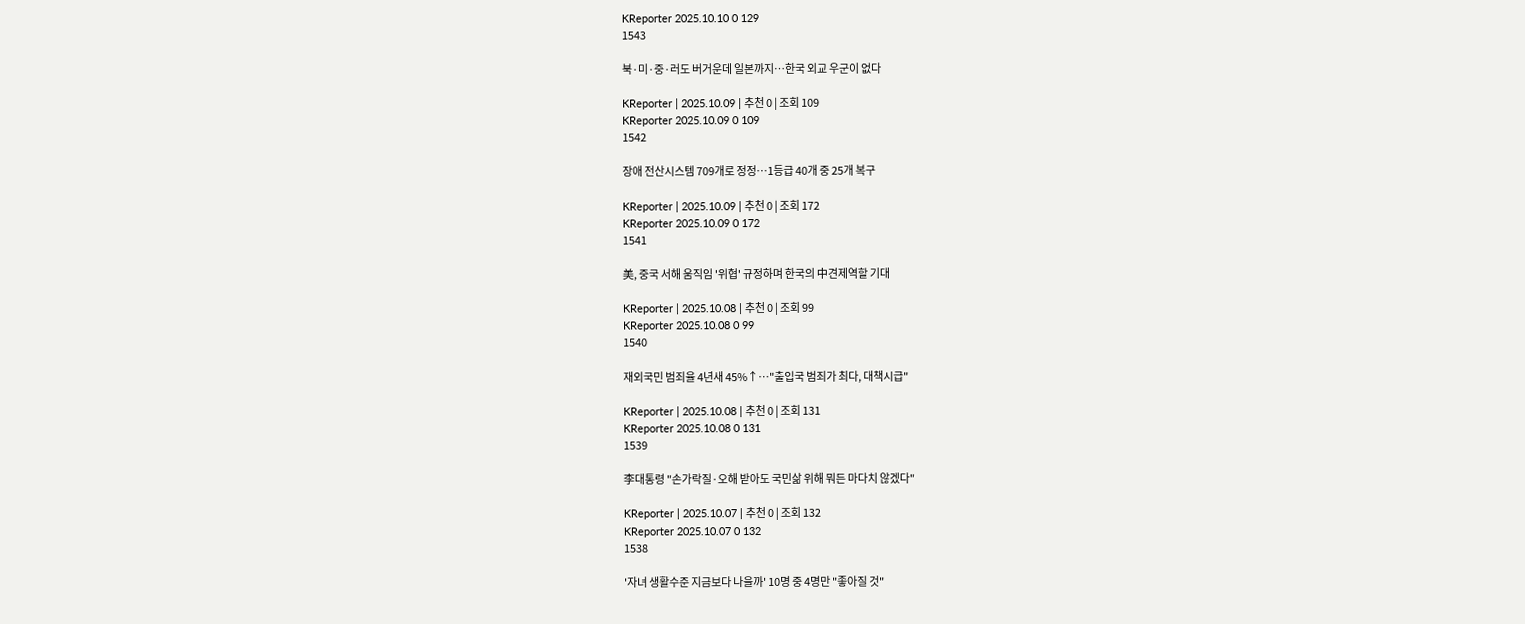KReporter 2025.10.10 0 129
1543

북·미·중·러도 버거운데 일본까지…한국 외교 우군이 없다

KReporter | 2025.10.09 | 추천 0 | 조회 109
KReporter 2025.10.09 0 109
1542

장애 전산시스템 709개로 정정…1등급 40개 중 25개 복구

KReporter | 2025.10.09 | 추천 0 | 조회 172
KReporter 2025.10.09 0 172
1541

美, 중국 서해 움직임 '위협' 규정하며 한국의 中견제역할 기대

KReporter | 2025.10.08 | 추천 0 | 조회 99
KReporter 2025.10.08 0 99
1540

재외국민 범죄율 4년새 45%↑…"출입국 범죄가 최다, 대책시급"

KReporter | 2025.10.08 | 추천 0 | 조회 131
KReporter 2025.10.08 0 131
1539

李대통령 "손가락질·오해 받아도 국민삶 위해 뭐든 마다치 않겠다"

KReporter | 2025.10.07 | 추천 0 | 조회 132
KReporter 2025.10.07 0 132
1538

'자녀 생활수준 지금보다 나을까' 10명 중 4명만 "좋아질 것"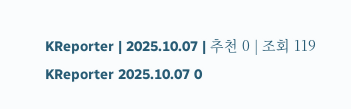KReporter | 2025.10.07 | 추천 0 | 조회 119
KReporter 2025.10.07 0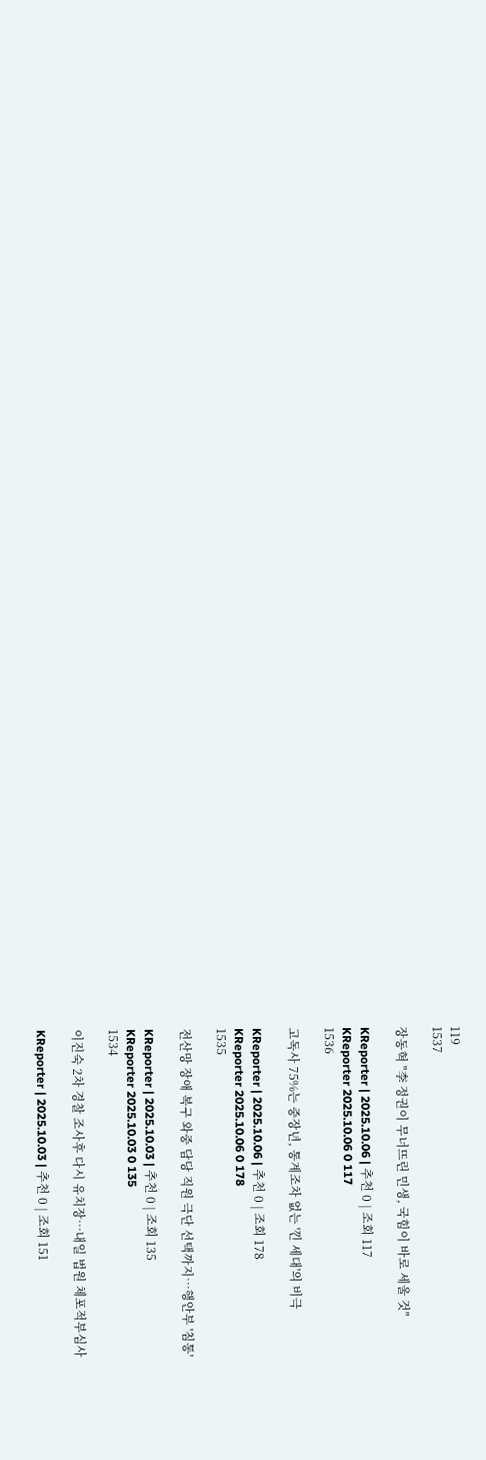119
1537

장동혁 "李 정권이 무너뜨린 민생, 국힘이 바로 세울 것"

KReporter | 2025.10.06 | 추천 0 | 조회 117
KReporter 2025.10.06 0 117
1536

고독사 75%는 중장년, 통계조차 없는 '낀 세대'의 비극

KReporter | 2025.10.06 | 추천 0 | 조회 178
KReporter 2025.10.06 0 178
1535

전산망 장애 복구 와중 담당 직원 극단 선택까지…행안부 '침통'

KReporter | 2025.10.03 | 추천 0 | 조회 135
KReporter 2025.10.03 0 135
1534

이진숙 2차 경찰 조사후 다시 유치장…내일 법원 체포적부심사

KReporter | 2025.10.03 | 추천 0 | 조회 151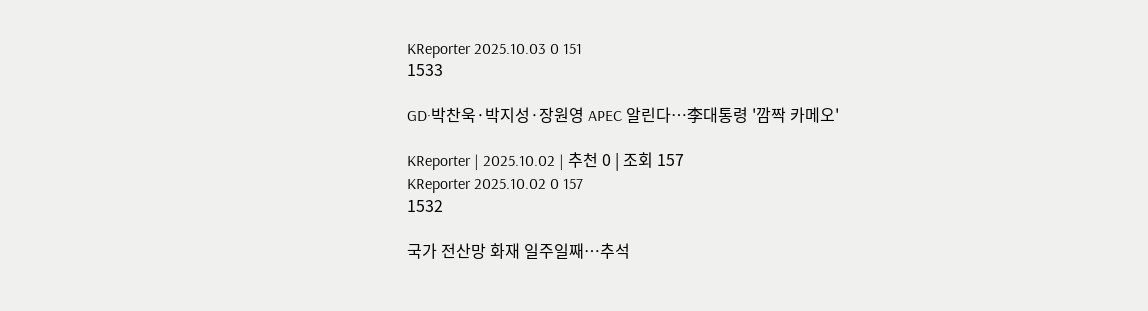KReporter 2025.10.03 0 151
1533

GD·박찬욱·박지성·장원영 APEC 알린다…李대통령 '깜짝 카메오'

KReporter | 2025.10.02 | 추천 0 | 조회 157
KReporter 2025.10.02 0 157
1532

국가 전산망 화재 일주일째…추석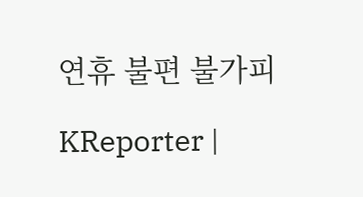연휴 불편 불가피

KReporter |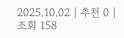2025.10.02 | 추천 0 | 조회 158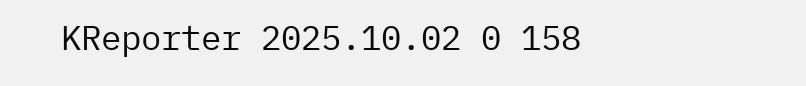KReporter 2025.10.02 0 158